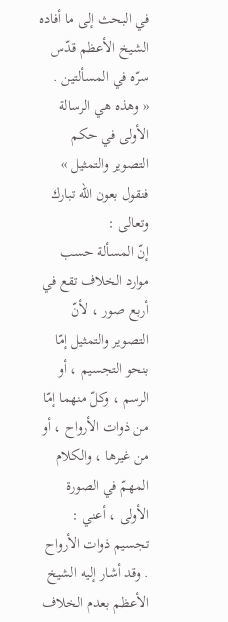في البحث إلى ما أفاده الشيخ الأعظم قدّس سرّه في المسألتين .
« وهذه هي الرسالة الأولى في حكم التصوير والتمثيل » فنقول بعون اللّه تبارك وتعالى :
إنّ المسألة حسب موارد الخلاف تقع في أربع صور ، لأنّ التصوير والتمثيل إمّا بنحو التجسيم ، أو الرسم ، وكلّ منهما إمّا من ذوات الأرواح ، أو من غيرها ، والكلام المهمّ في الصورة الأولى ، أعني :
تجسيم ذوات الأرواح . وقد أشار إليه الشيخ الأعظم بعدم الخلاف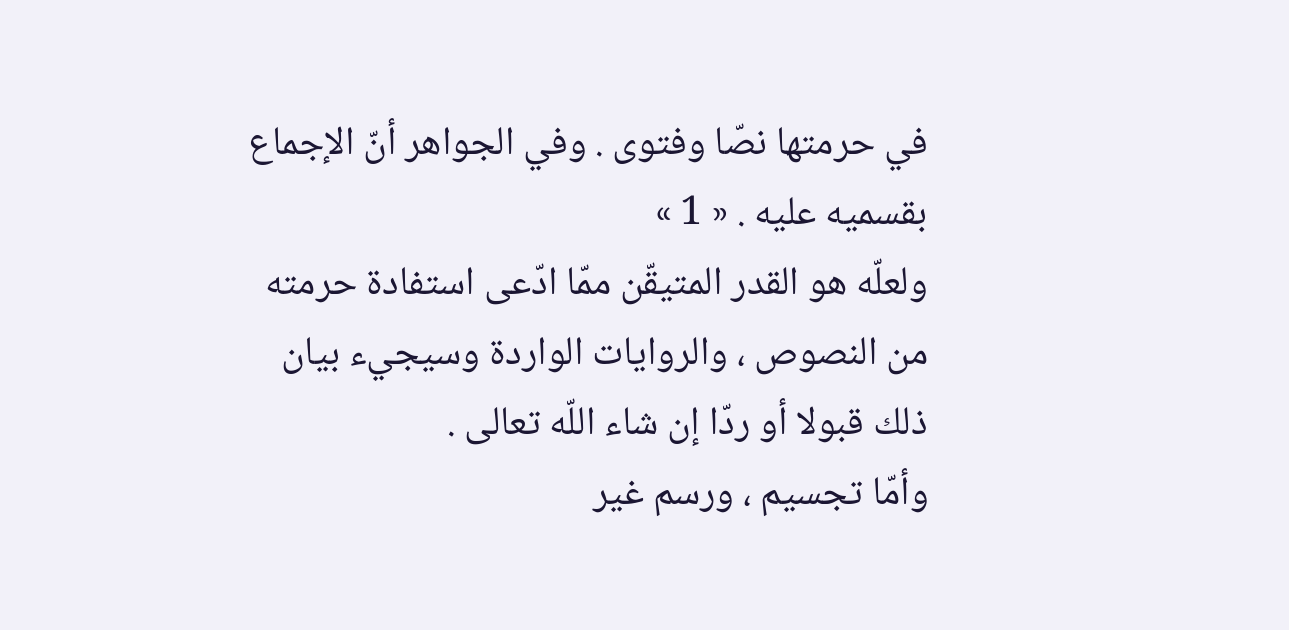في حرمتها نصّا وفتوى . وفي الجواهر أنّ الإجماع بقسميه عليه . « 1 »
ولعلّه هو القدر المتيقّن ممّا ادّعى استفادة حرمته من النصوص ، والروايات الواردة وسيجيء بيان ذلك قبولا أو ردّا إن شاء اللّه تعالى .
وأمّا تجسيم ، ورسم غير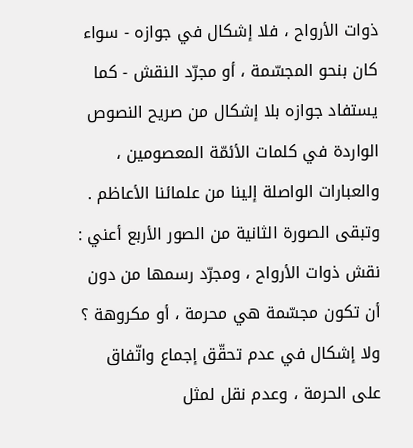ذوات الأرواح ، فلا إشكال في جوازه - سواء كان بنحو المجسّمة ، أو مجرّد النقش - كما يستفاد جوازه بلا إشكال من صريح النصوص الواردة في كلمات الأئمّة المعصومين ، والعبارات الواصلة إلينا من علمائنا الأعاظم . وتبقى الصورة الثانية من الصور الأربع أعني : نقش ذوات الأرواح ، ومجرّد رسمها من دون أن تكون مجسّمة هي محرمة ، أو مكروهة ؟ ولا إشكال في عدم تحقّق إجماع واتّفاق على الحرمة ، وعدم نقل لمثل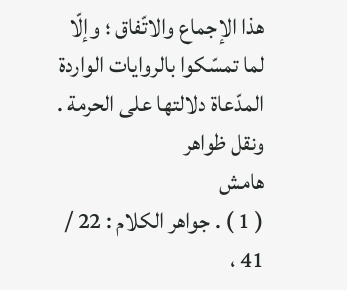هذا الإجماع والاتّفاق ؛ وإلّا لما تمسّكوا بالروايات الواردة المدّعاة دلالتها على الحرمة . ونقل ظواهر
هامش
( 1 ) . جواهر الكلام : 22 / 41 ،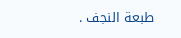طبعة النجف .